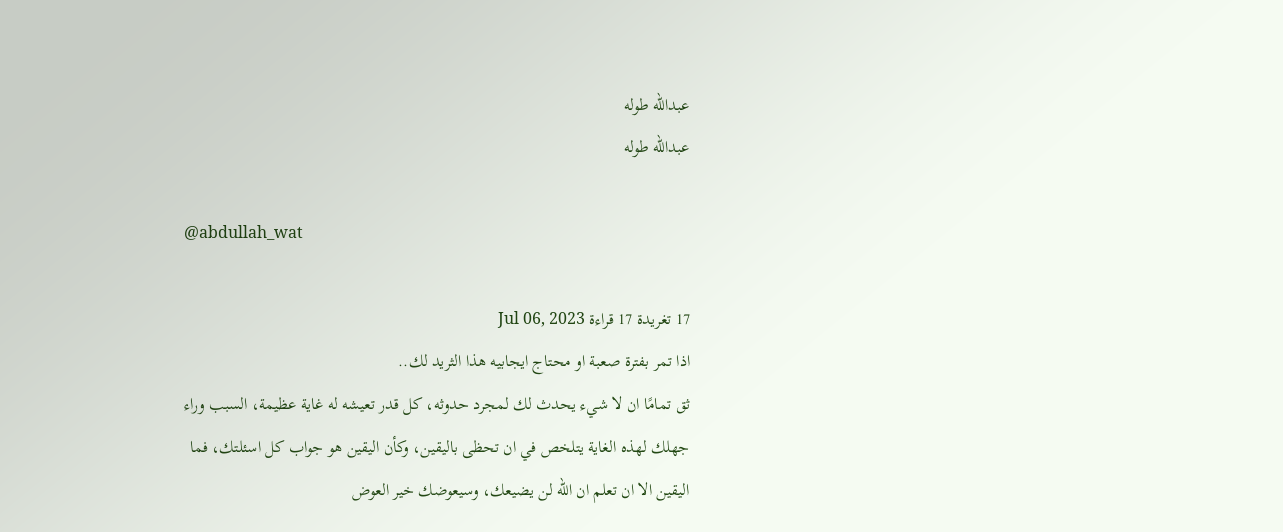عبدالله طوله
عبدالله طوله

@abdullah_wat

17 تغريدة 17 قراءة Jul 06, 2023
اذا تمر بفترة صعبة او محتاج ايجابيه هذا الثريد لك..
ثق تمامًا ان لا شيء يحدث لك لمجرد حدوثه، كل قدر تعيشه له غاية عظيمة، السبب وراء جهلك لهذه الغاية يتلخص في ان تحظى باليقين، وكأن اليقين هو جواب كل اسئلتك، فما اليقين الا ان تعلم ان الله لن يضيعك، وسيعوضك خير العوض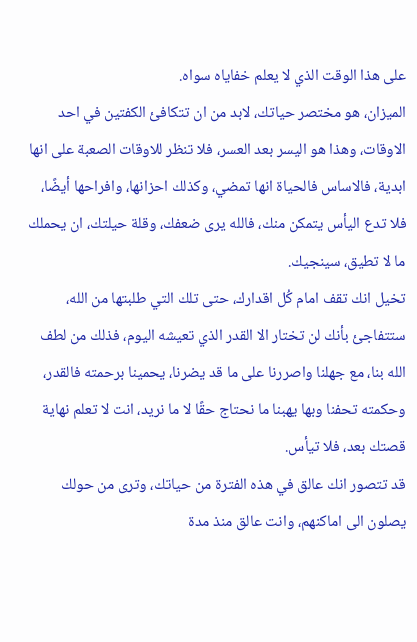على هذا الوقت الذي لا يعلم خفاياه سواه.
الميزان، هو مختصر حياتك، لابد من ان تتكافئ الكفتين في احد الاوقات، وهذا هو اليسر بعد العسر، فلا تنظر للاوقات الصعبة على انها ابدية، فالاساس فالحياة انها تمضي، وكذلك احزانها، وافراحها أيضًا، فلا تدع اليأس يتمكن منك، فالله يرى ضعفك، وقلة حيلتك، ان يحملك ما لا تطيق، سينجيك.
تخيل انك تقف امام كُل اقدارك، حتى تلك التي طلبتها من الله، ستتفاجئ بأنك لن تختار الا القدر الذي تعيشه اليوم، فذلك من لطف الله بنا، مع جهلنا واصررنا على ما قد يضرنا، يحمينا برحمته فالقدر، وحكمته تحفنا وبها يهبنا ما نحتاج حقًا لا ما نريد، انت لا تعلم نهاية قصتك بعد، فلا تيأس.
قد تتصور انك عالق في هذه الفترة من حياتك، وترى من حولك يصلون الى اماكنهم، وانت عالق منذ مدة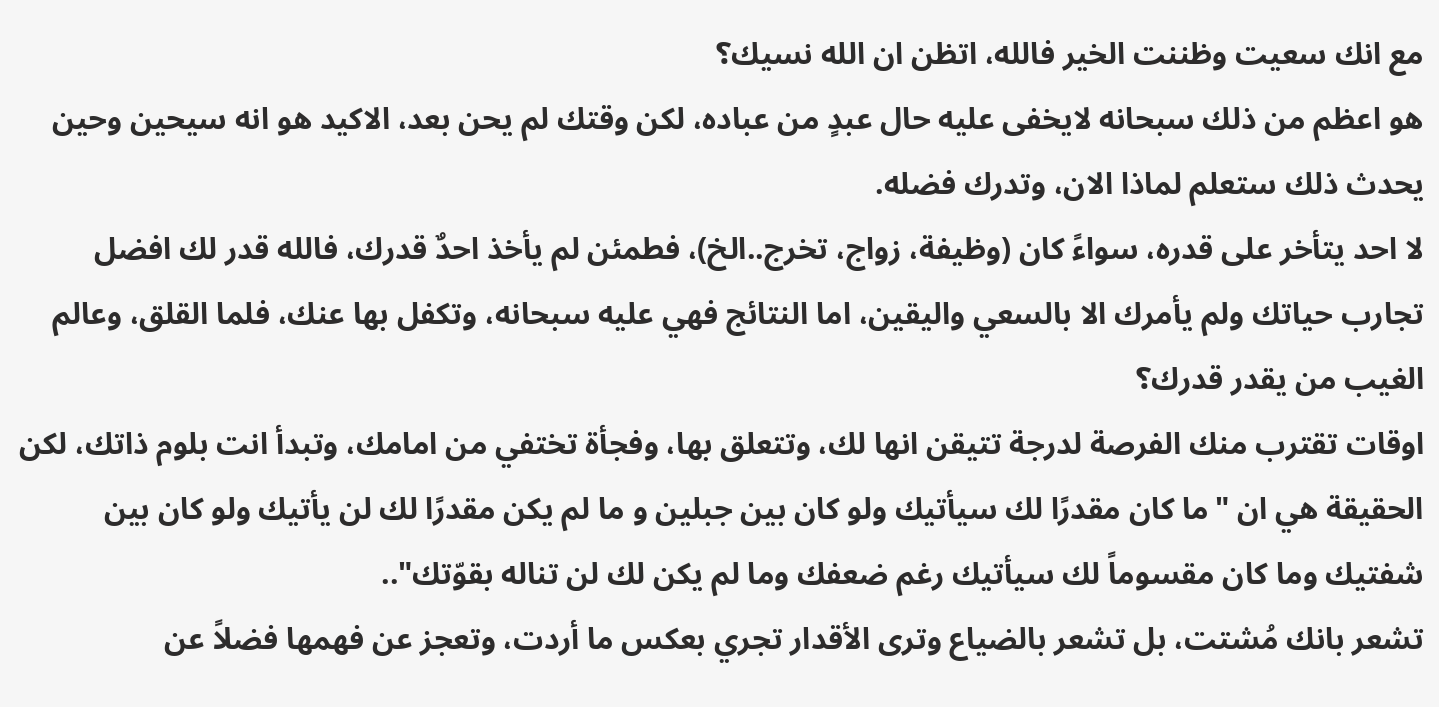مع انك سعيت وظننت الخير فالله، اتظن ان الله نسيك؟
هو اعظم من ذلك سبحانه لايخفى عليه حال عبدٍ من عباده، لكن وقتك لم يحن بعد، الاكيد هو انه سيحين وحين يحدث ذلك ستعلم لماذا الان، وتدرك فضله.
لا احد يتأخر على قدره، سواءً كان (وظيفة، زواج، تخرج..الخ)، فطمئن لم يأخذ احدٌ قدرك، فالله قدر لك افضل تجارب حياتك ولم يأمرك الا بالسعي واليقين، اما النتائج فهي عليه سبحانه، وتكفل بها عنك، فلما القلق، وعالم الغيب من يقدر قدرك؟
اوقات تقترب منك الفرصة لدرجة تتيقن انها لك، وتتعلق بها، وفجأة تختفي من امامك، وتبدأ انت بلوم ذاتك، لكن الحقيقة هي ان "ما كان مقدرًا لك سيأتيك ولو كان بين جبلين و ما لم يكن مقدرًا لك لن يأتيك ولو كان بين شفتيك وما كان مقسوماً لك سيأتيك رغم ضعفك وما لم يكن لك لن تناله بقوّتك"..
تشعر بانك مُشتت، بل تشعر بالضياع وترى الأقدار تجري بعكس ما أردت، وتعجز عن فهمها فضلاً عن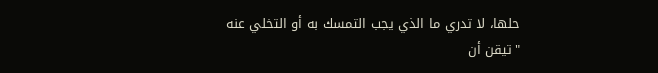حلها، لا تدري ما الذي يجب التمسك به أو التخلي عنه
"تيقن أن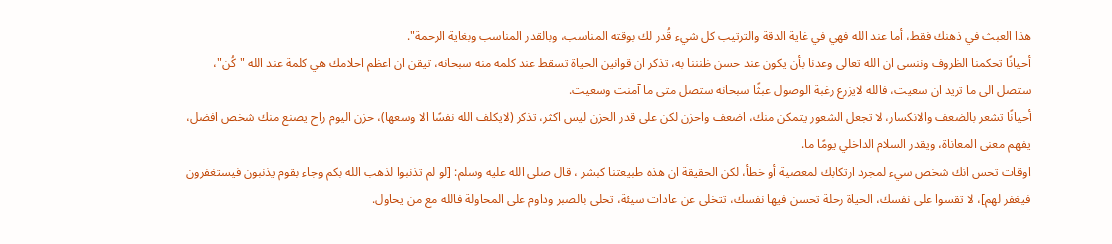هذا العبث في ذهنك فقط، أما عند الله فهي في غاية الدقة والترتيب كل شيء قُدر لك بوقته المناسب، وبالقدر المناسب وبغاية الرحمة".
أحيانًا تحكمنا الظروف وننسى ان الله تعالى وعدنا بأن يكون عند حسن ظنننا به، تذكر ان قوانين الحياة تسقط عند كلمه منه سبحانه، تيقن ان اعظم احلامك هي كلمة عند الله "كُن"، ستصل الى ما تريد ان سعيت، فالله لايزرع رغبة الوصول عبثًا سبحانه ستصل متى ما آمنت وسعيت.
أحيانًا تشعر بالضعف والانكسار، لا تجعل الشعور يتمكن منك، اضعف واحزن لكن على قدر الحزن ليس اكثر، تذكر (لايكلف الله نفسًا الا وسعها)، حزن اليوم راح يصنع منك شخص افضل، يفهم معنى المعاناة، ويقدر السلام الداخلي يومًا ما.
اوقات تحس انك شخص سيء لمجرد ارتكابك لمعصية أو خطأ، لكن الحقيقة ان هذه طبيعتنا كبشر ، قال صلى الله عليه وسلم: [لو لم تذنبوا لذهب الله بكم وجاء بقوم يذنبون فيستغفرون فيغفر لهم]، لا تقسوا على نفسك، الحياة رحلة تحسن فيها نفسك، تتخلى عن عادات سيئة، تحلى بالصبر وداوم على المحاولة فالله مع من يحاول.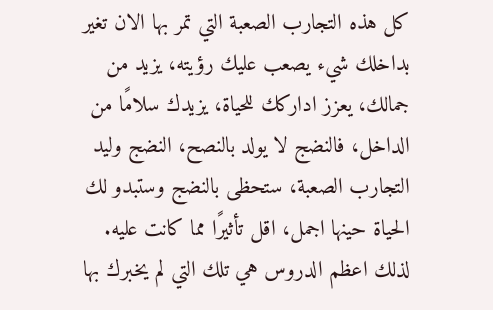كل هذه التجارب الصعبة التي تمر بها الان تغير بداخلك شيء يصعب عليك رؤيته، يزيد من جمالك، يعزز اداركك للحياة، يزيدك سلامًا من الداخل، فالنضج لا يولد بالنصح، النضج وليد التجارب الصعبة، ستحظى بالنضج وستبدو لك الحياة حينها اجمل، اقل تأثيرًا مما كانت عليه.
لذلك اعظم الدروس هي تلك التي لم يخبرك بها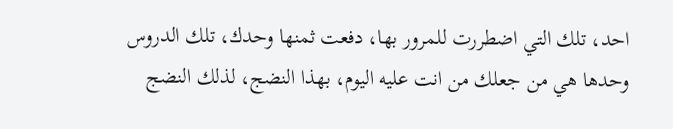احد، تلك التي اضطررت للمرور بها، دفعت ثمنها وحدك، تلك الدروس وحدها هي من جعلك من انت عليه اليوم، بهذا النضج، لذلك النضج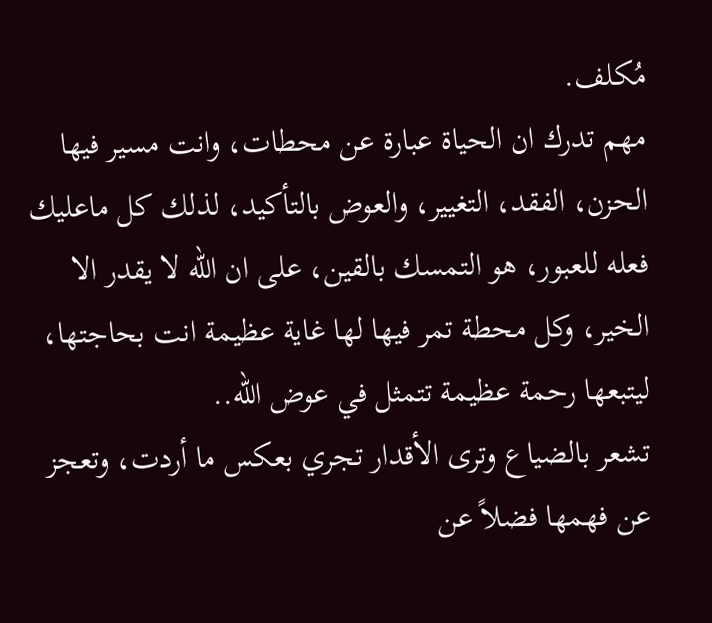مُكلف.
مهم تدرك ان الحياة عبارة عن محطات، وانت مسير فيها الحزن، الفقد، التغيير، والعوض بالتأكيد، لذلك كل ماعليك فعله للعبور، هو التمسك بالقين، على ان الله لا يقدر الا الخير، وكل محطة تمر فيها لها غاية عظيمة انت بحاجتها، ليتبعها رحمة عظيمة تتمثل في عوض الله..
تشعر بالضياع وترى الأقدار تجري بعكس ما أردت، وتعجز عن فهمها فضلاً عن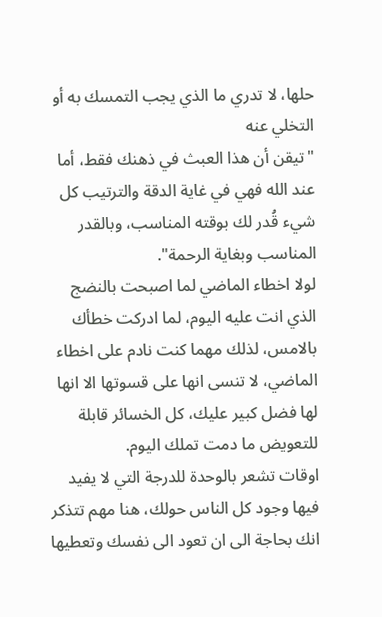حلها، لا تدري ما الذي يجب التمسك به أو التخلي عنه
"تيقن أن هذا العبث في ذهنك فقط، أما عند الله فهي في غاية الدقة والترتيب كل شيء قُدر لك بوقته المناسب، وبالقدر المناسب وبغاية الرحمة".
لولا اخطاء الماضي لما اصبحت بالنضج الذي انت عليه اليوم، لما ادركت خطأك بالامس، لذلك مهما كنت نادم على اخطاء الماضي، لا تنسى انها على قسوتها الا انها لها فضل كبير عليك، كل الخسائر قابلة للتعويض ما دمت تملك اليوم.
اوقات تشعر بالوحدة للدرجة التي لا يفيد فيها وجود كل الناس حولك، هنا مهم تتذكر انك بحاجة الى ان تعود الى نفسك وتعطيها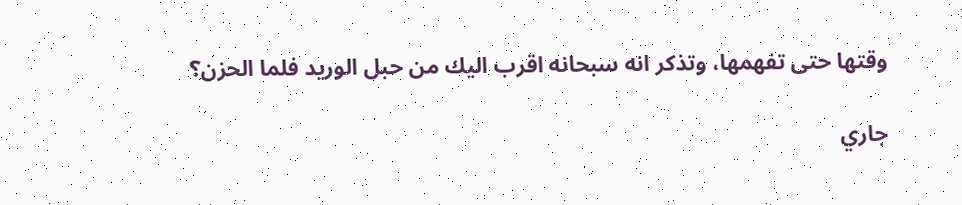وقتها حتى تفهمها، وتذكر انه سبحانه اقرب اليك من حبل الوريد فلما الحزن؟

جاري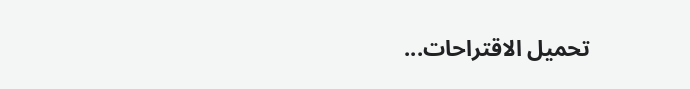تحميل الاقتراحات...